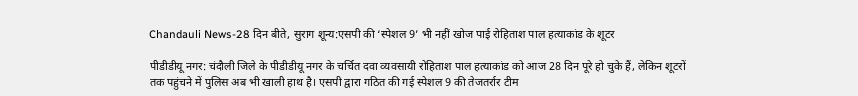Chandauli News-28 दिन बीते, सुराग शून्य:एसपी की ‘स्पेशल 9’ भी नहीं खोज पाई रोहिताश पाल हत्याकांड के शूटर

पीडीडीयू नगर: चंदौली जिले के पीडीडीयू नगर के चर्चित दवा व्यवसायी रोहिताश पाल हत्याकांड को आज 28 दिन पूरे हो चुके हैं, लेकिन शूटरों तक पहुंचने में पुलिस अब भी खाली हाथ है। एसपी द्वारा गठित की गई स्पेशल 9 की तेजतर्रार टीम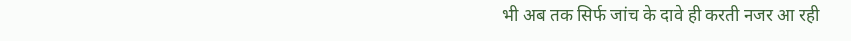भी अब तक सिर्फ जांच के दावे ही करती नजर आ रही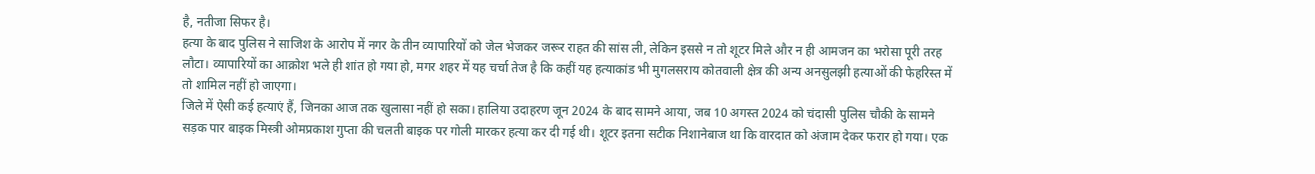है, नतीजा सिफर है।
हत्या के बाद पुलिस ने साजिश के आरोप में नगर के तीन व्यापारियों को जेल भेजकर जरूर राहत की सांस ली, लेकिन इससे न तो शूटर मिले और न ही आमजन का भरोसा पूरी तरह लौटा। व्यापारियों का आक्रोश भले ही शांत हो गया हो, मगर शहर में यह चर्चा तेज है कि कहीं यह हत्याकांड भी मुगलसराय कोतवाली क्षेत्र की अन्य अनसुलझी हत्याओं की फेहरिस्त में तो शामिल नहीं हो जाएगा।
जिले में ऐसी कई हत्याएं हैं, जिनका आज तक खुलासा नहीं हो सका। हालिया उदाहरण जून 2024 के बाद सामने आया, जब 10 अगस्त 2024 को चंदासी पुलिस चौकी के सामने सड़क पार बाइक मिस्त्री ओमप्रकाश गुप्ता की चलती बाइक पर गोली मारकर हत्या कर दी गई थी। शूटर इतना सटीक निशानेबाज था कि वारदात को अंजाम देकर फरार हो गया। एक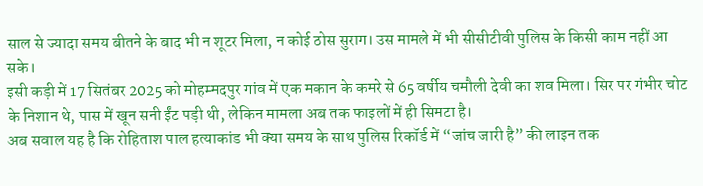साल से ज्यादा समय बीतने के बाद भी न शूटर मिला, न कोई ठोस सुराग। उस मामले में भी सीसीटीवी पुलिस के किसी काम नहीं आ सके।
इसी कड़ी में 17 सितंबर 2025 को मोहम्मदपुर गांव में एक मकान के कमरे से 65 वर्षीय चमौली देवी का शव मिला। सिर पर गंभीर चोट के निशान थे, पास में खून सनी ईंट पड़ी थी, लेकिन मामला अब तक फाइलों में ही सिमटा है।
अब सवाल यह है कि रोहिताश पाल हत्याकांड भी क्या समय के साथ पुलिस रिकॉर्ड में “जांच जारी है” की लाइन तक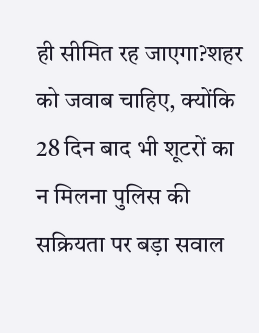ही सीमित रह जाएगा?शहर को जवाब चाहिए, क्योंकि 28 दिन बाद भी शूटरों का न मिलना पुलिस की सक्रियता पर बड़ा सवाल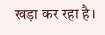खड़ा कर रहा है।